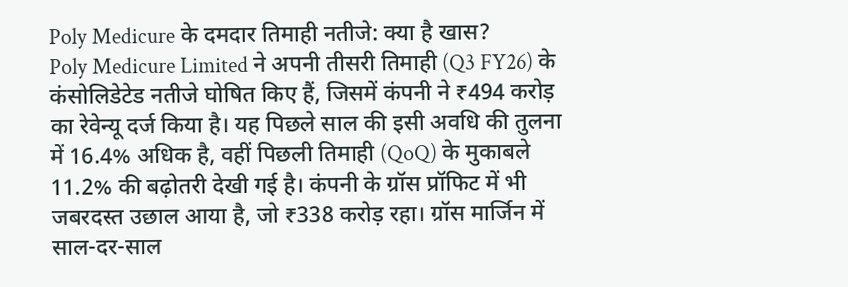Poly Medicure के दमदार तिमाही नतीजे: क्या है खास?
Poly Medicure Limited ने अपनी तीसरी तिमाही (Q3 FY26) के कंसोलिडेटेड नतीजे घोषित किए हैं, जिसमें कंपनी ने ₹494 करोड़ का रेवेन्यू दर्ज किया है। यह पिछले साल की इसी अवधि की तुलना में 16.4% अधिक है, वहीं पिछली तिमाही (QoQ) के मुकाबले 11.2% की बढ़ोतरी देखी गई है। कंपनी के ग्रॉस प्रॉफिट में भी जबरदस्त उछाल आया है, जो ₹338 करोड़ रहा। ग्रॉस मार्जिन में साल-दर-साल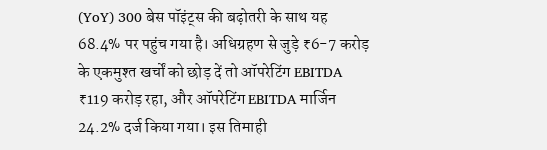(YoY) 300 बेस पॉइंट्स की बढ़ोतरी के साथ यह 68.4% पर पहुंच गया है। अधिग्रहण से जुड़े ₹6-7 करोड़ के एकमुश्त खर्चों को छोड़ दें तो ऑपरेटिंग EBITDA ₹119 करोड़ रहा, और ऑपरेटिंग EBITDA मार्जिन 24.2% दर्ज किया गया। इस तिमाही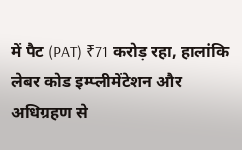में पैट (PAT) ₹71 करोड़ रहा, हालांकि लेबर कोड इम्प्लीमेंटेशन और अधिग्रहण से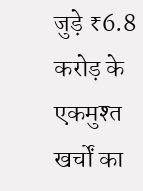जुड़े ₹6.8 करोड़ के एकमुश्त खर्चों का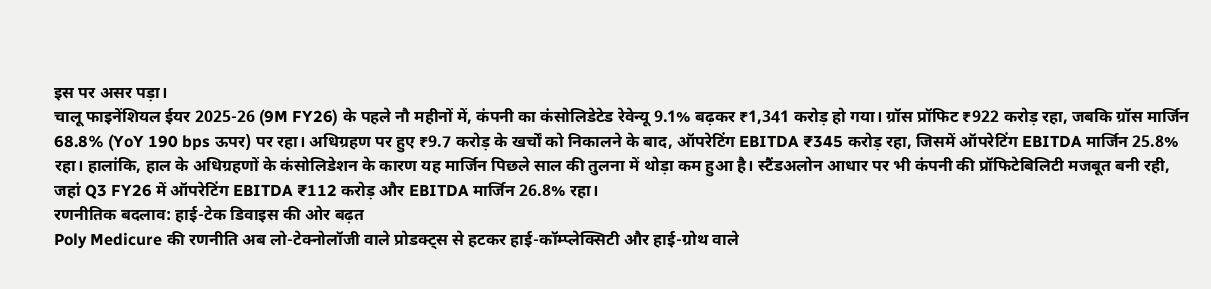इस पर असर पड़ा।
चालू फाइनेंशियल ईयर 2025-26 (9M FY26) के पहले नौ महीनों में, कंपनी का कंसोलिडेटेड रेवेन्यू 9.1% बढ़कर ₹1,341 करोड़ हो गया। ग्रॉस प्रॉफिट ₹922 करोड़ रहा, जबकि ग्रॉस मार्जिन 68.8% (YoY 190 bps ऊपर) पर रहा। अधिग्रहण पर हुए ₹9.7 करोड़ के खर्चों को निकालने के बाद, ऑपरेटिंग EBITDA ₹345 करोड़ रहा, जिसमें ऑपरेटिंग EBITDA मार्जिन 25.8% रहा। हालांकि, हाल के अधिग्रहणों के कंसोलिडेशन के कारण यह मार्जिन पिछले साल की तुलना में थोड़ा कम हुआ है। स्टैंडअलोन आधार पर भी कंपनी की प्रॉफिटेबिलिटी मजबूत बनी रही, जहां Q3 FY26 में ऑपरेटिंग EBITDA ₹112 करोड़ और EBITDA मार्जिन 26.8% रहा।
रणनीतिक बदलाव: हाई-टेक डिवाइस की ओर बढ़त
Poly Medicure की रणनीति अब लो-टेक्नोलॉजी वाले प्रोडक्ट्स से हटकर हाई-कॉम्प्लेक्सिटी और हाई-ग्रोथ वाले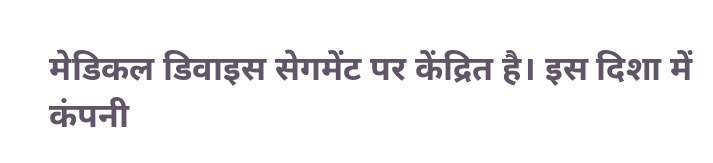मेडिकल डिवाइस सेगमेंट पर केंद्रित है। इस दिशा में कंपनी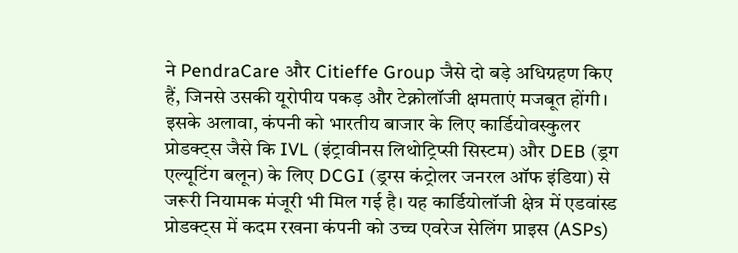ने PendraCare और Citieffe Group जैसे दो बड़े अधिग्रहण किए हैं, जिनसे उसकी यूरोपीय पकड़ और टेक्नोलॉजी क्षमताएं मजबूत होंगी। इसके अलावा, कंपनी को भारतीय बाजार के लिए कार्डियोवस्कुलर प्रोडक्ट्स जैसे कि IVL (इंट्रावीनस लिथोट्रिप्सी सिस्टम) और DEB (ड्रग एल्यूटिंग बलून) के लिए DCGI (ड्रग्स कंट्रोलर जनरल ऑफ इंडिया) से जरूरी नियामक मंजूरी भी मिल गई है। यह कार्डियोलॉजी क्षेत्र में एडवांस्ड प्रोडक्ट्स में कदम रखना कंपनी को उच्च एवरेज सेलिंग प्राइस (ASPs)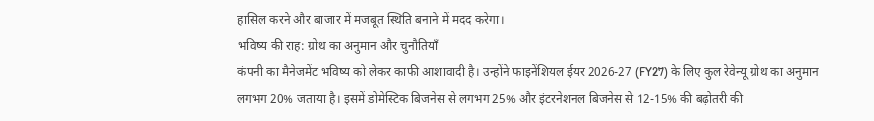हासिल करने और बाजार में मजबूत स्थिति बनाने में मदद करेगा।
भविष्य की राह: ग्रोथ का अनुमान और चुनौतियाँ
कंपनी का मैनेजमेंट भविष्य को लेकर काफी आशावादी है। उन्होंने फाइनेंशियल ईयर 2026-27 (FY27) के लिए कुल रेवेन्यू ग्रोथ का अनुमान लगभग 20% जताया है। इसमें डोमेस्टिक बिजनेस से लगभग 25% और इंटरनेशनल बिजनेस से 12-15% की बढ़ोतरी की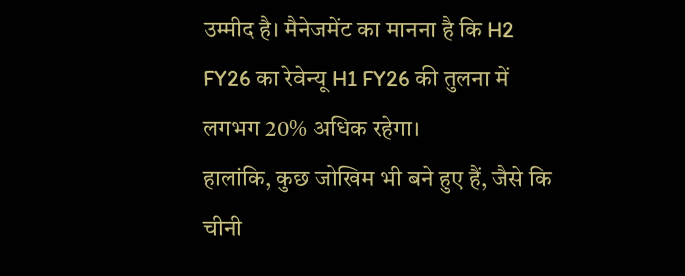उम्मीद है। मैनेजमेंट का मानना है कि H2 FY26 का रेवेन्यू H1 FY26 की तुलना में लगभग 20% अधिक रहेगा।
हालांकि, कुछ जोखिम भी बने हुए हैं, जैसे कि चीनी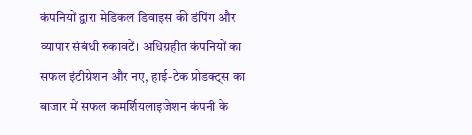कंपनियों द्वारा मेडिकल डिवाइस की डंपिंग और व्यापार संबंधी रुकावटें। अधिग्रहीत कंपनियों का सफल इंटीग्रेशन और नए, हाई-टेक प्रोडक्ट्स का बाजार में सफल कमर्शियलाइजेशन कंपनी के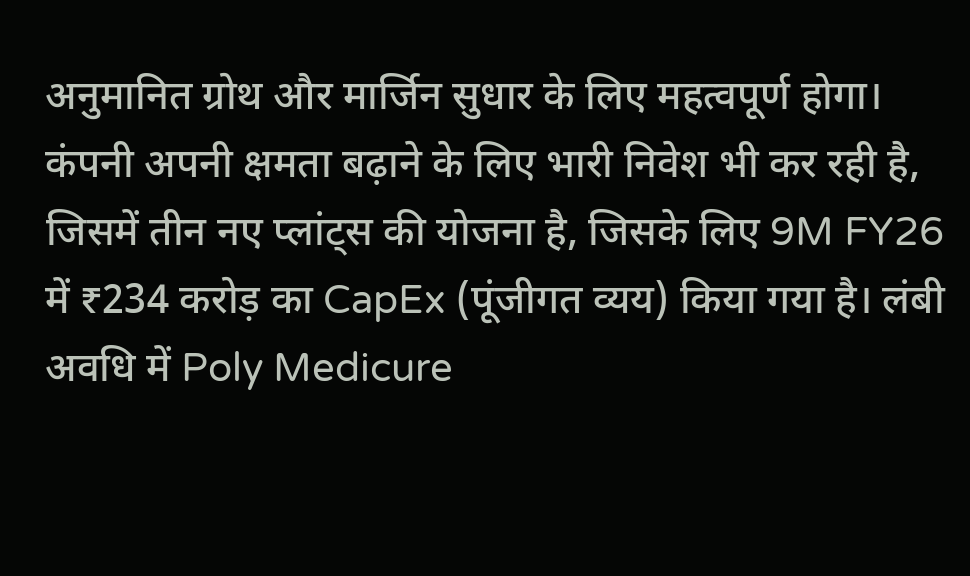अनुमानित ग्रोथ और मार्जिन सुधार के लिए महत्वपूर्ण होगा। कंपनी अपनी क्षमता बढ़ाने के लिए भारी निवेश भी कर रही है, जिसमें तीन नए प्लांट्स की योजना है, जिसके लिए 9M FY26 में ₹234 करोड़ का CapEx (पूंजीगत व्यय) किया गया है। लंबी अवधि में Poly Medicure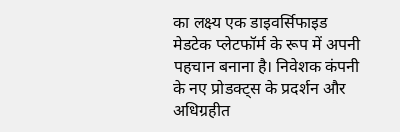का लक्ष्य एक डाइवर्सिफाइड मेडटेक प्लेटफॉर्म के रूप में अपनी पहचान बनाना है। निवेशक कंपनी के नए प्रोडक्ट्स के प्रदर्शन और अधिग्रहीत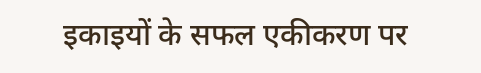इकाइयों के सफल एकीकरण पर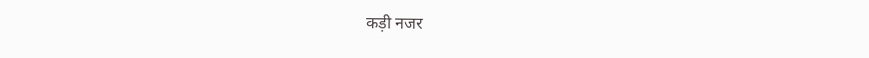कड़ी नजर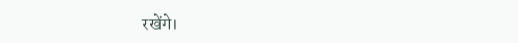रखेंगे।